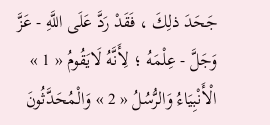جَحَدَ ذلِكَ ، فَقَدْ رَدَّ عَلَى اللَّهِ - عَزَّ وَجَلَّ - عِلْمَهُ ؛ لِأَنَّهُ لَايَقُومُ « 1 » الْأَنْبِيَاءُ وَالرُّسُلُ « 2 » وَالْمُحَدَّثُونَ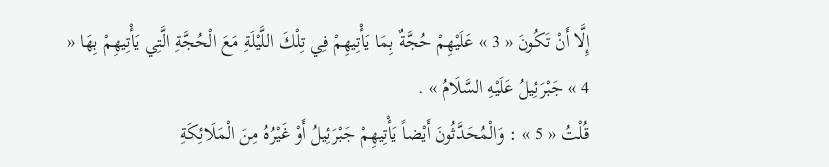إِلَّا أَنْ تَكُونَ « 3 » عَلَيْهِمْ حُجَّةٌ بِمَا يَأْتِيهِمْ فِي تِلْكَ اللَّيْلَةِ مَعَ الْحُجَّةِ الَّتِي يَأْتِيهِمْ بِهَا « 4 » جَبْرَئِيلُ عَلَيْهِ السَّلَامُ » .
قُلْتُ « 5 » : وَالْمُحَدَّثُونَ أَيْضاً يَأْتِيهِمْ جَبْرَئِيلُ أَوْ غَيْرُهُ مِنَ الْمَلَائِكَةِ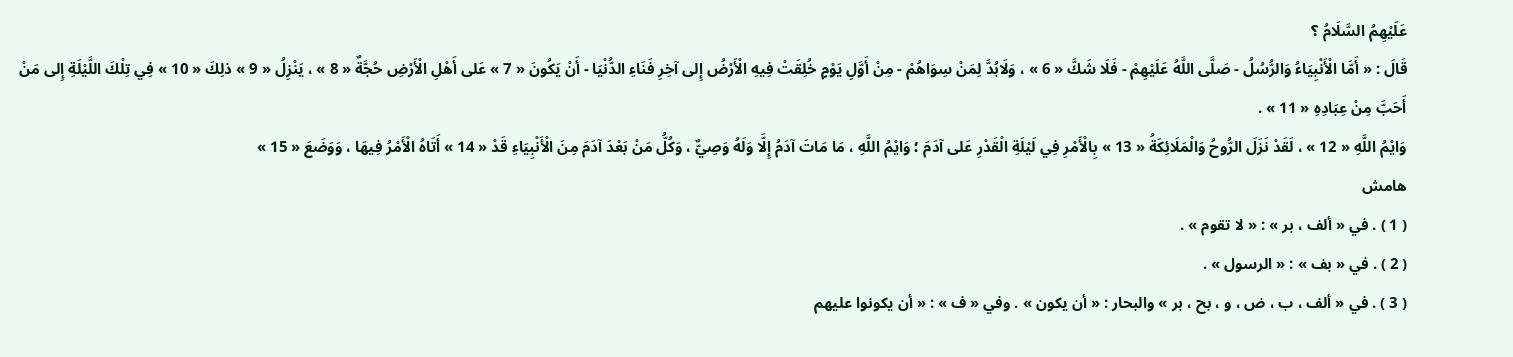عَلَيْهِمُ السَّلَامُ ؟
قَالَ : « أَمَّا الْأَنْبِيَاءُ وَالرُّسُلُ - صَلَّى اللَّهُ عَلَيْهِمْ - فَلَا شَكَّ « 6 » ، وَلَابُدَّ لِمَنْ سِوَاهُمْ - مِنْ أَوَّلِ يَوْمٍ خُلِقَتْ فِيهِ الْأَرْضُ إِلى آخِرِ فَنَاءِ الدُّنْيَا - أَنْ يَكُونَ « 7 » عَلى أَهْلِ الْأَرْضِ حُجَّةٌ « 8 » ، يَنْزِلُ « 9 » ذلِكَ « 10 » فِي تِلْكَ اللَّيْلَةِ إِلى مَنْ أَحَبَّ مِنْ عِبَادِهِ « 11 » .
وَايْمُ اللَّهِ « 12 » ، لَقَدْ نَزَلَ الرُّوحُ وَالْمَلَائِكَةُ « 13 » بِالْأَمْرِ فِي لَيْلَةِ الْقَدْرِ عَلى آدَمَ ؛ وَايْمُ اللَّهِ ، مَا مَاتَ آدَمُ إِلَّا وَلَهُ وَصِيٌّ ، وَكُلُّ مَنْ بَعْدَ آدَمَ مِنَ الْأَنْبِيَاءِ قَدْ « 14 » أَتَاهُ الْأَمْرُ فِيهَا ، وَوَضَعَ « 15 »
هامش
( 1 ) . في « ألف ، بر » : « لا تقوم » .
( 2 ) . في « بف » : « الرسول » .
( 3 ) . في « ألف ، ب ، ض ، و ، بح ، بر » والبحار : « أن يكون » . وفي « ف » : « أن يكونوا عليهم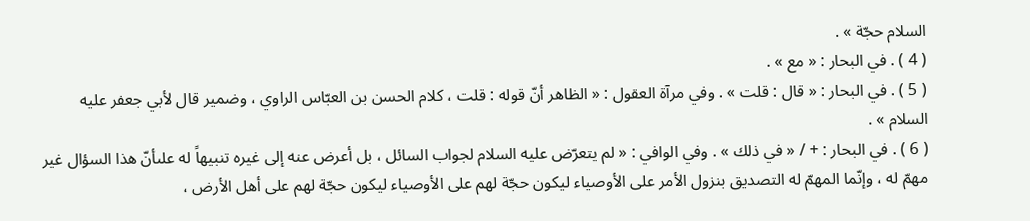السلام حجّة » .
( 4 ) . في البحار : « مع » .
( 5 ) . في البحار : « قال : قلت » . وفي مرآة العقول : « الظاهر أنّ قوله : قلت ، كلام الحسن بن العبّاس الراوي ، وضمير قال لأبي جعفر عليه السلام » .
( 6 ) . في البحار : + / « في ذلك » . وفي الوافي : « لم يتعرّض عليه السلام لجواب السائل ، بل أعرض عنه إلى غيره تنبيهاً له علىأنّ هذا السؤال غير مهمّ له ، وإنّما المهمّ له التصديق بنزول الأمر على الأوصياء ليكون حجّة لهم على الأوصياء ليكون حجّة لهم على أهل الأرض ،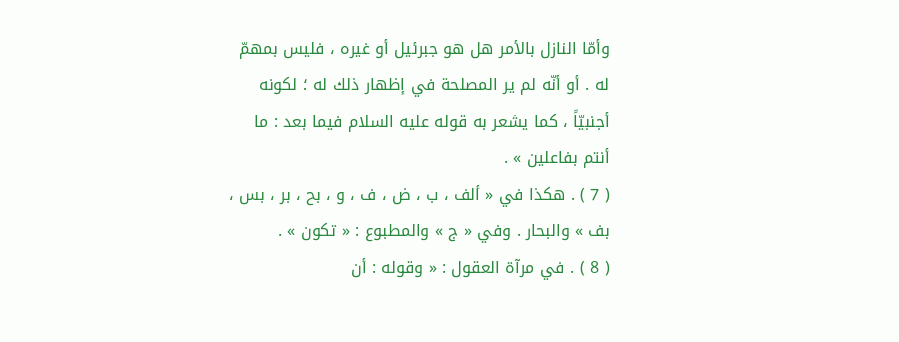وأمّا النازل بالأمر هل هو جبرئيل أو غيره ، فليس بمهمّ له . أو أنّه لم ير المصلحة في إظهار ذلك له ؛ لكونه أجنبيّاً ، كما يشعر به قوله عليه السلام فيما بعد : ما أنتم بفاعلين » .
( 7 ) . هكذا في « ألف ، ب ، ض ، ف ، و ، بح ، بر ، بس ، بف » والبحار . وفي « ج » والمطبوع : « تكون » .
( 8 ) . في مرآة العقول : « وقوله : أن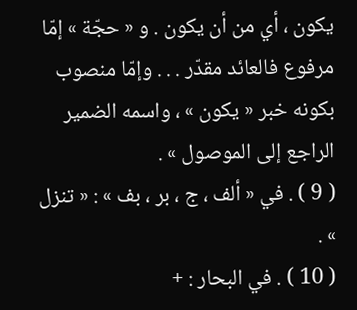يكون ، أي من أن يكون . و « حجّة » إمّا مرفوع فالعائد مقدّر . . . وإمّا منصوب بكونه خبر « يكون » ، واسمه الضمير الراجع إلى الموصول » .
( 9 ) . في « ألف ، ج ، بر ، بف » : « تنزل » .
( 10 ) . في البحار : +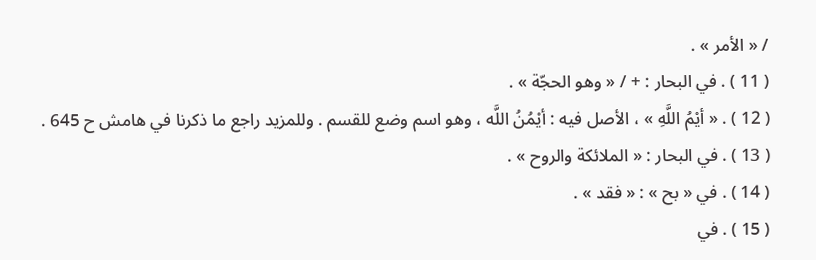/ « الأمر » .
( 11 ) . في البحار : + / « وهو الحجّة » .
( 12 ) . « أيْمُ اللَّهِ » ، الأصل فيه : أيْمُنُ اللَّه ، وهو اسم وضع للقسم . وللمزيد راجع ما ذكرنا في هامش ح 645 .
( 13 ) . في البحار : « الملائكة والروح » .
( 14 ) . في « بح » : « فقد » .
( 15 ) . في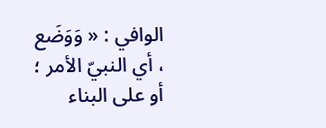الوافي : « وَوَضَع ، أي النبيّ الأمر ؛ أو على البناء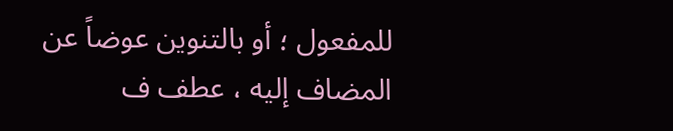للمفعول ؛ أو بالتنوين عوضاً عن المضاف إليه ، عطف ف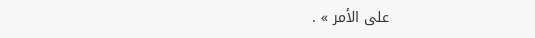على الأمر » .